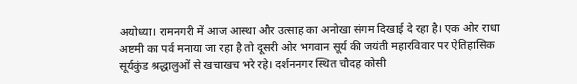अयोध्या। रामनगरी में आज आस्था और उत्साह का अनोखा संगम दिखाई दे रहा है। एक ओर राधा अष्टमी का पर्व मनाया जा रहा है तो दूसरी ओर भगवान सूर्य की जयंती महारविवार पर ऐतिहासिक सूर्यकुंड श्रद्धालुओं से खचाखच भरे रहे। दर्शननगर स्थित चौदह कोसी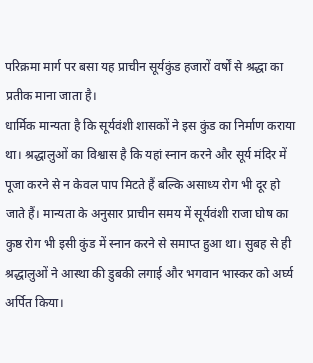परिक्रमा मार्ग पर बसा यह प्राचीन सूर्यकुंड हजारों वर्षों से श्रद्धा का प्रतीक माना जाता है।
धार्मिक मान्यता है कि सूर्यवंशी शासकों ने इस कुंड का निर्माण कराया था। श्रद्धालुओं का विश्वास है कि यहां स्नान करने और सूर्य मंदिर में पूजा करने से न केवल पाप मिटते हैं बल्कि असाध्य रोग भी दूर हो जाते हैं। मान्यता के अनुसार प्राचीन समय में सूर्यवंशी राजा घोष का कुष्ठ रोग भी इसी कुंड में स्नान करने से समाप्त हुआ था। सुबह से ही श्रद्धालुओं ने आस्था की डुबकी लगाई और भगवान भास्कर को अर्घ्य अर्पित किया।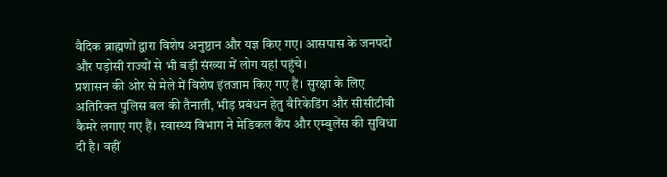वैदिक ब्राह्मणों द्वारा विशेष अनुष्ठान और यज्ञ किए गए। आसपास के जनपदों और पड़ोसी राज्यों से भी बड़ी संख्या में लोग यहां पहुंचे।
प्रशासन की ओर से मेले में विशेष इंतजाम किए गए हैं। सुरक्षा के लिए अतिरिक्त पुलिस बल की तैनाती, भीड़ प्रबंधन हेतु बैरिकेडिंग और सीसीटीवी कैमरे लगाए गए हैं। स्वास्थ्य विभाग ने मेडिकल कैंप और एम्बुलेंस की सुविधा दी है। वहीं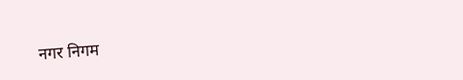नगर निगम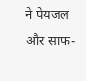ने पेयजल और साफ-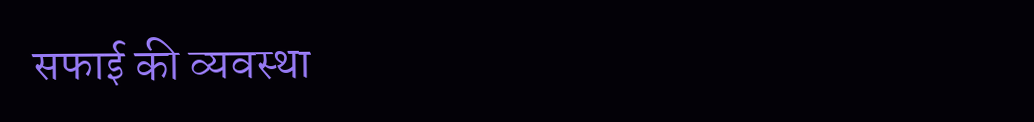सफाई की व्यवस्था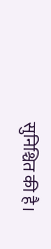सुनिश्चित की है।